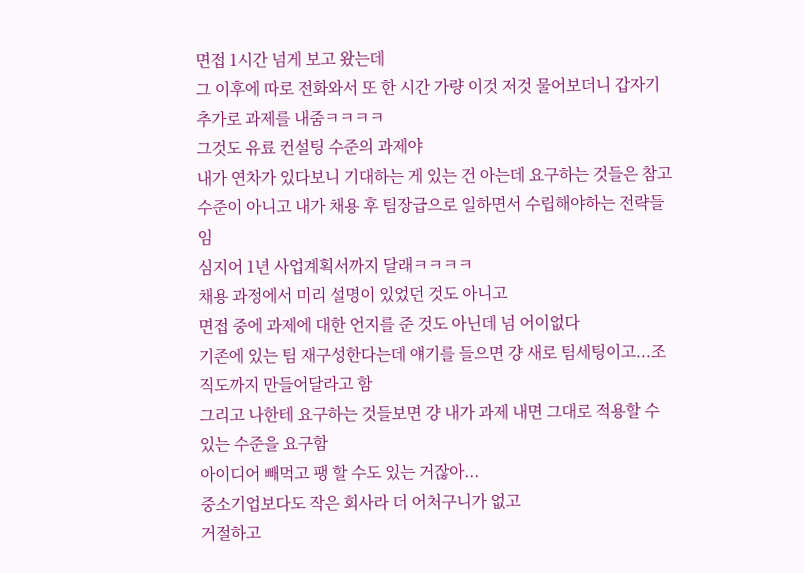면접 1시간 넘게 보고 왔는데
그 이후에 따로 전화와서 또 한 시간 가량 이것 저것 물어보더니 갑자기 추가로 과제를 내줌ㅋㅋㅋㅋ
그것도 유료 컨설팅 수준의 과제야
내가 연차가 있다보니 기대하는 게 있는 건 아는데 요구하는 것들은 참고 수준이 아니고 내가 채용 후 팀장급으로 일하면서 수립해야하는 전략들임
심지어 1년 사업계획서까지 달래ㅋㅋㅋㅋ
채용 과정에서 미리 설명이 있었던 것도 아니고
면접 중에 과제에 대한 언지를 준 것도 아닌데 넘 어이없다
기존에 있는 팀 재구성한다는데 얘기를 들으면 걍 새로 팀세팅이고...조직도까지 만들어달라고 함
그리고 나한테 요구하는 것들보면 걍 내가 과제 내면 그대로 적용할 수 있는 수준을 요구함
아이디어 빼먹고 팽 할 수도 있는 거잖아...
중소기업보다도 작은 회사라 더 어처구니가 없고
거절하고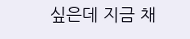싶은데 지금 채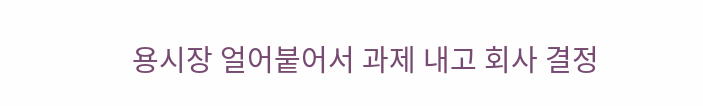용시장 얼어붙어서 과제 내고 회사 결정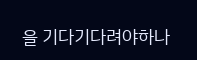을 기다기다려야하나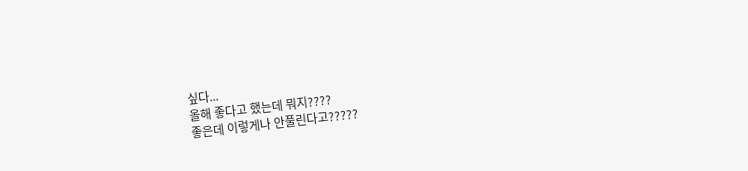싶다...
올해 좋다고 했는데 뭐지????
좋은데 이렇게나 안풀린다고?????